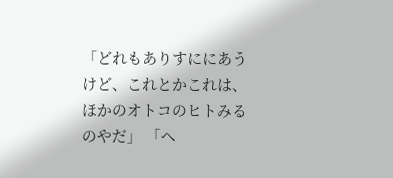「どれもありすににあうけど、これとかこれは、ほかのオトコのヒトみるのやだ」 「へ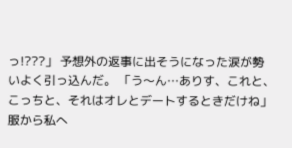っ!???」 予想外の返事に出そうになった涙が勢いよく引っ込んだ。 「う〜ん…ありす、これと、こっちと、それはオレとデートするときだけね」 服から私へ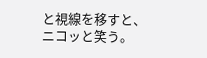と視線を移すと、ニコッと笑う。